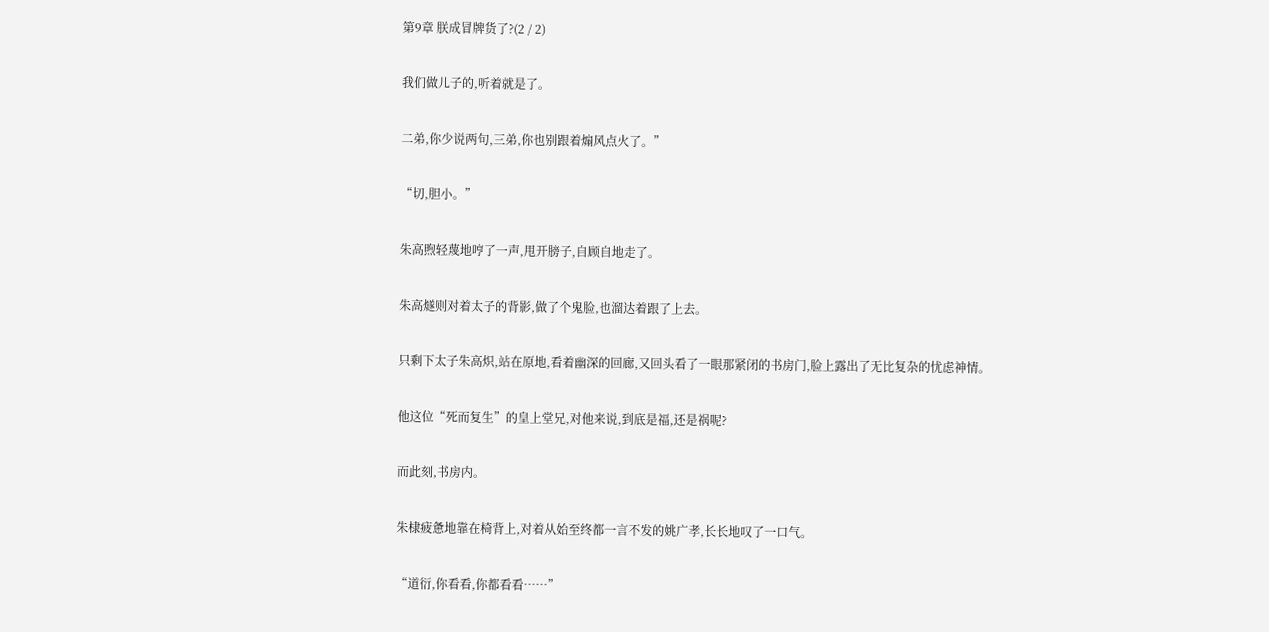第9章 朕成冒牌货了?(2 / 2)

我们做儿子的,听着就是了。

二弟,你少说两句,三弟,你也别跟着煽风点火了。”

“切,胆小。”

朱高煦轻蔑地哼了一声,甩开膀子,自顾自地走了。

朱高燧则对着太子的背影,做了个鬼脸,也溜达着跟了上去。

只剩下太子朱高炽,站在原地,看着幽深的回廊,又回头看了一眼那紧闭的书房门,脸上露出了无比复杂的忧虑神情。

他这位“死而复生”的皇上堂兄,对他来说,到底是福,还是祸呢?

而此刻,书房内。

朱棣疲惫地靠在椅背上,对着从始至终都一言不发的姚广孝,长长地叹了一口气。

“道衍,你看看,你都看看……”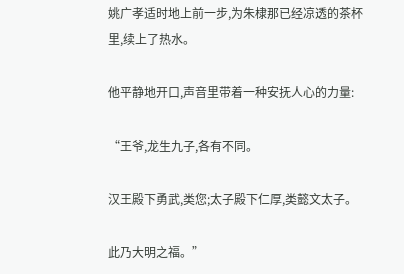姚广孝适时地上前一步,为朱棣那已经凉透的茶杯里,续上了热水。

他平静地开口,声音里带着一种安抚人心的力量:

“王爷,龙生九子,各有不同。

汉王殿下勇武,类您;太子殿下仁厚,类懿文太子。

此乃大明之福。”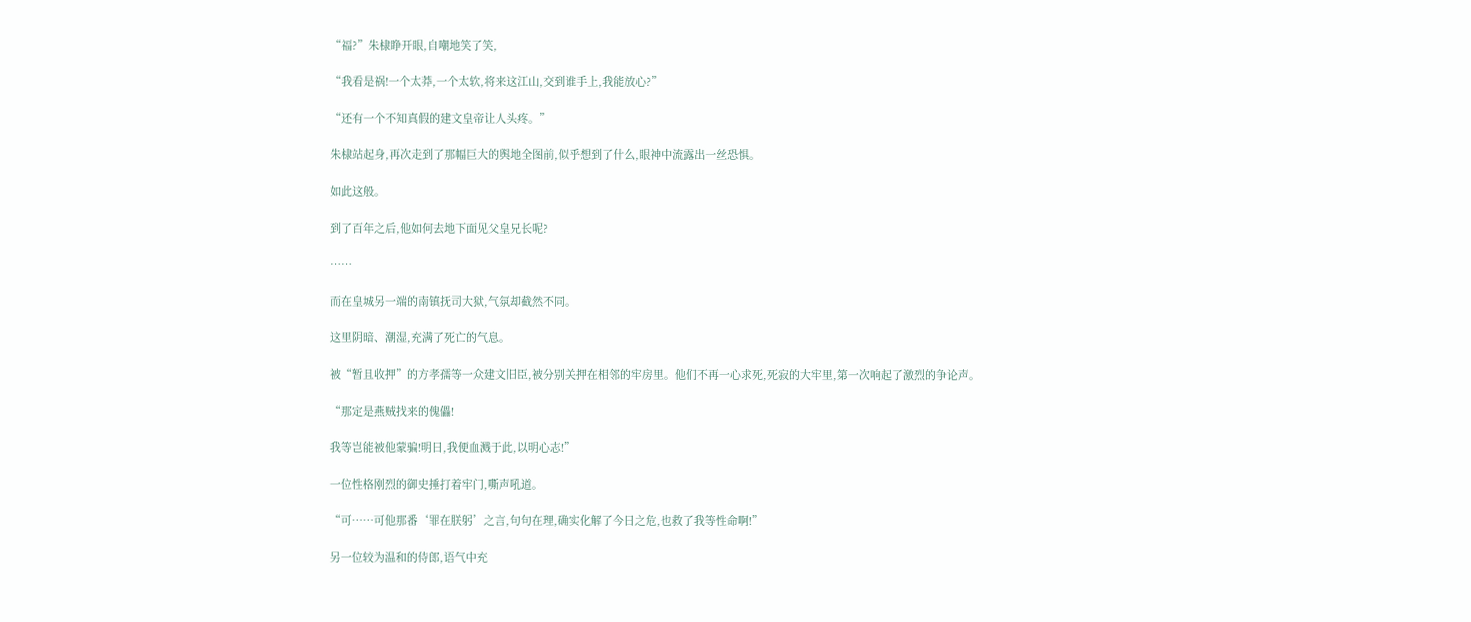“福?”朱棣睁开眼,自嘲地笑了笑,

“我看是祸!一个太莽,一个太软,将来这江山,交到谁手上,我能放心?”

“还有一个不知真假的建文皇帝让人头疼。”

朱棣站起身,再次走到了那幅巨大的舆地全图前,似乎想到了什么,眼神中流露出一丝恐惧。

如此这般。

到了百年之后,他如何去地下面见父皇兄长呢?

……

而在皇城另一端的南镇抚司大狱,气氛却截然不同。

这里阴暗、潮湿,充满了死亡的气息。

被“暂且收押”的方孝孺等一众建文旧臣,被分别关押在相邻的牢房里。他们不再一心求死,死寂的大牢里,第一次响起了激烈的争论声。

“那定是燕贼找来的傀儡!

我等岂能被他蒙骗!明日,我便血溅于此,以明心志!”

一位性格刚烈的御史捶打着牢门,嘶声吼道。

“可……可他那番‘罪在朕躬’之言,句句在理,确实化解了今日之危,也救了我等性命啊!”

另一位较为温和的侍郎,语气中充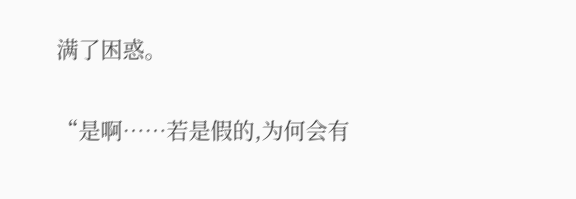满了困惑。

“是啊……若是假的,为何会有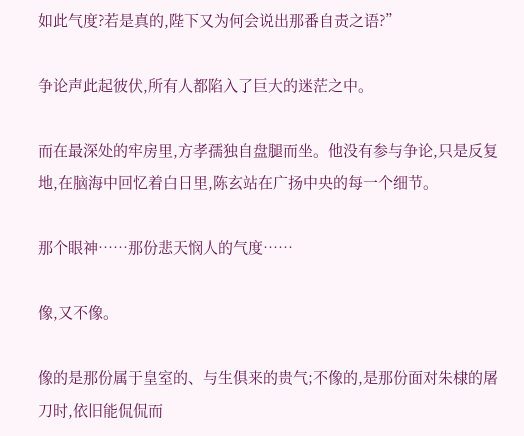如此气度?若是真的,陛下又为何会说出那番自责之语?”

争论声此起彼伏,所有人都陷入了巨大的迷茫之中。

而在最深处的牢房里,方孝孺独自盘腿而坐。他没有参与争论,只是反复地,在脑海中回忆着白日里,陈玄站在广扬中央的每一个细节。

那个眼神……那份悲天悯人的气度……

像,又不像。

像的是那份属于皇室的、与生俱来的贵气;不像的,是那份面对朱棣的屠刀时,依旧能侃侃而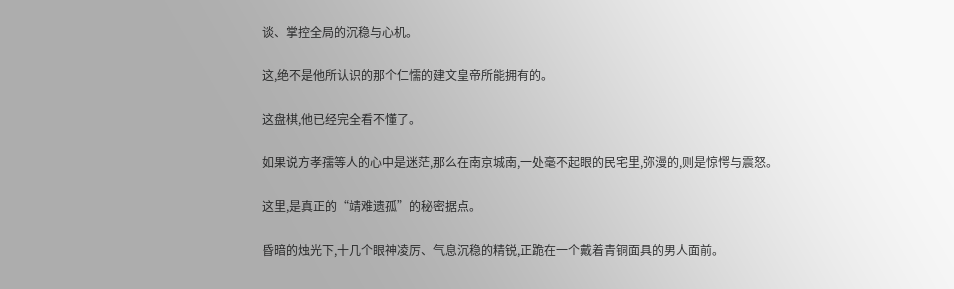谈、掌控全局的沉稳与心机。

这,绝不是他所认识的那个仁懦的建文皇帝所能拥有的。

这盘棋,他已经完全看不懂了。

如果说方孝孺等人的心中是迷茫,那么在南京城南,一处毫不起眼的民宅里,弥漫的,则是惊愕与震怒。

这里,是真正的“靖难遗孤”的秘密据点。

昏暗的烛光下,十几个眼神凌厉、气息沉稳的精锐,正跪在一个戴着青铜面具的男人面前。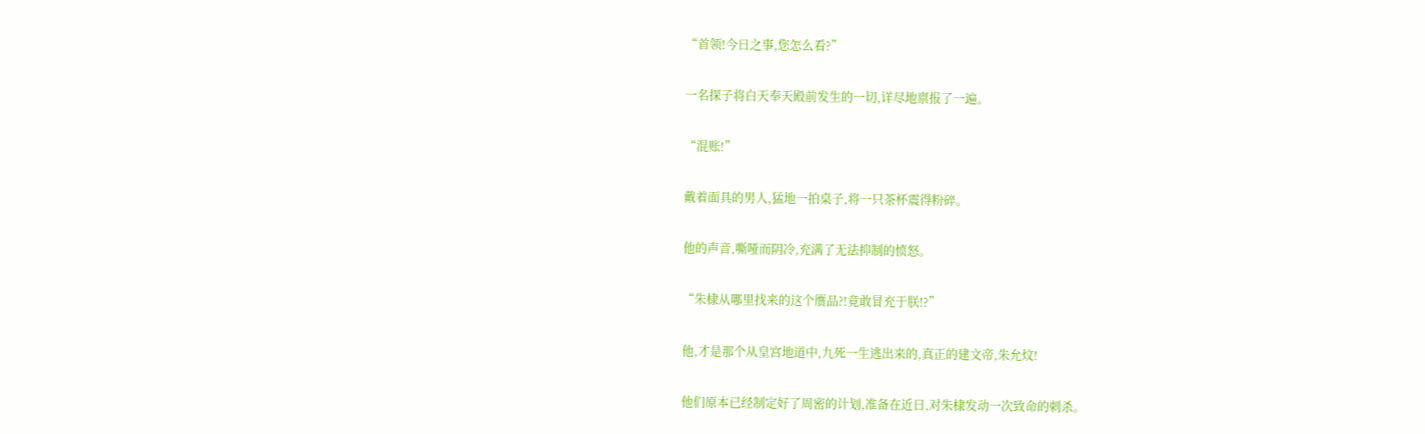“首领!今日之事,您怎么看?”

一名探子将白天奉天殿前发生的一切,详尽地禀报了一遍。

“混账!”

戴着面具的男人,猛地一拍桌子,将一只茶杯震得粉碎。

他的声音,嘶哑而阴冷,充满了无法抑制的愤怒。

“朱棣从哪里找来的这个赝品?!竟敢冒充于朕!?”

他,才是那个从皇宫地道中,九死一生逃出来的,真正的建文帝,朱允炆!

他们原本已经制定好了周密的计划,准备在近日,对朱棣发动一次致命的刺杀。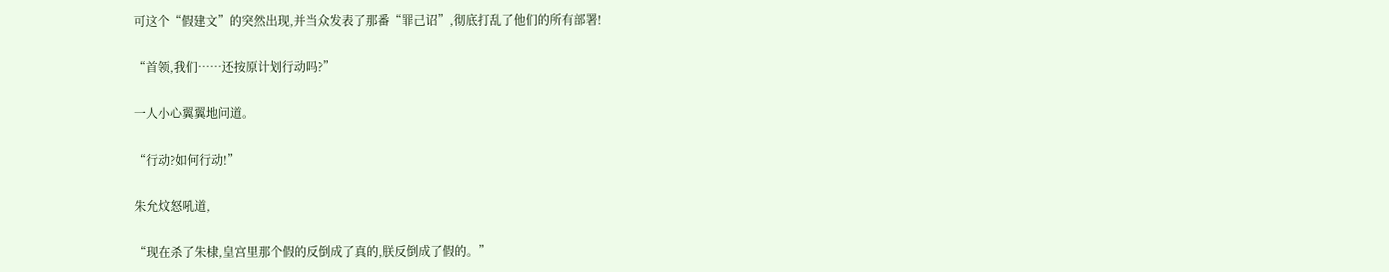可这个“假建文”的突然出现,并当众发表了那番“罪己诏”,彻底打乱了他们的所有部署!

“首领,我们……还按原计划行动吗?”

一人小心翼翼地问道。

“行动?如何行动!”

朱允炆怒吼道,

“现在杀了朱棣,皇宫里那个假的反倒成了真的,朕反倒成了假的。”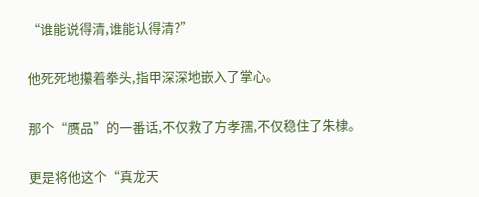“谁能说得清,谁能认得清?”

他死死地攥着拳头,指甲深深地嵌入了掌心。

那个“赝品”的一番话,不仅救了方孝孺,不仅稳住了朱棣。

更是将他这个“真龙天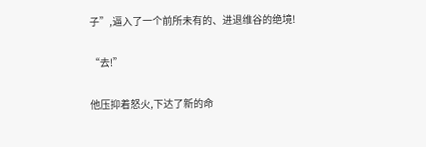子”,逼入了一个前所未有的、进退维谷的绝境!

“去!”

他压抑着怒火,下达了新的命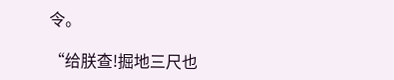令。

“给朕查!掘地三尺也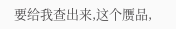要给我查出来,这个赝品,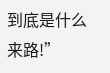到底是什么来路!”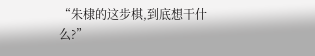“朱棣的这步棋,到底想干什么?”